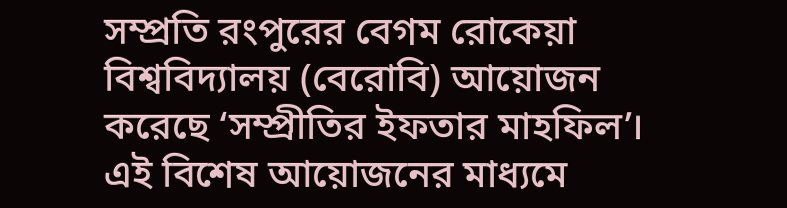সম্প্রতি রংপুরের বেগম রোকেয়া বিশ্ববিদ্যালয় (বেরোবি) আয়োজন করেছে ‘সম্প্রীতির ইফতার মাহফিল’। এই বিশেষ আয়োজনের মাধ্যমে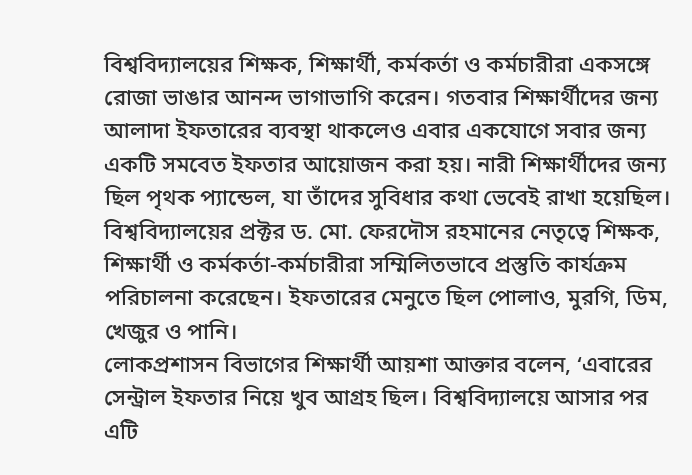বিশ্ববিদ্যালয়ের শিক্ষক, শিক্ষার্থী, কর্মকর্তা ও কর্মচারীরা একসঙ্গে রোজা ভাঙার আনন্দ ভাগাভাগি করেন। গতবার শিক্ষার্থীদের জন্য আলাদা ইফতারের ব্যবস্থা থাকলেও এবার একযোগে সবার জন্য একটি সমবেত ইফতার আয়োজন করা হয়। নারী শিক্ষার্থীদের জন্য ছিল পৃথক প্যান্ডেল, যা তাঁদের সুবিধার কথা ভেবেই রাখা হয়েছিল।
বিশ্ববিদ্যালয়ের প্রক্টর ড. মো. ফেরদৌস রহমানের নেতৃত্বে শিক্ষক, শিক্ষার্থী ও কর্মকর্তা-কর্মচারীরা সম্মিলিতভাবে প্রস্তুতি কার্যক্রম পরিচালনা করেছেন। ইফতারের মেনুতে ছিল পোলাও, মুরগি, ডিম, খেজুর ও পানি।
লোকপ্রশাসন বিভাগের শিক্ষার্থী আয়শা আক্তার বলেন, ‘এবারের সেন্ট্রাল ইফতার নিয়ে খুব আগ্রহ ছিল। বিশ্ববিদ্যালয়ে আসার পর এটি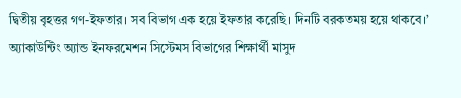দ্বিতীয় বৃহত্তর গণ-ইফতার। সব বিভাগ এক হয়ে ইফতার করেছি। দিনটি বরকতময় হয়ে থাকবে।’
অ্যাকাউন্টিং অ্যান্ড ইনফরমেশন সিস্টেমস বিভাগের শিক্ষার্থী মাসুদ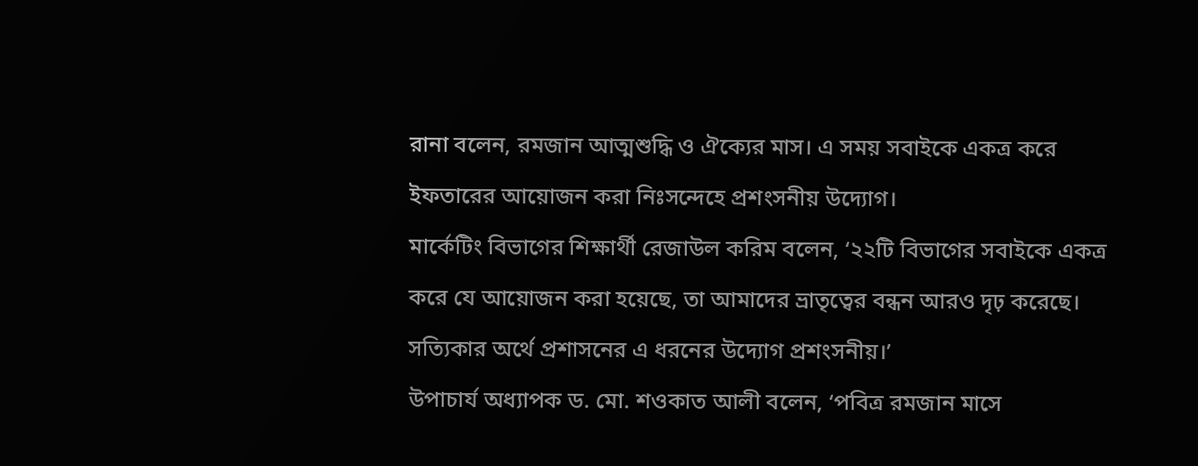রানা বলেন, রমজান আত্মশুদ্ধি ও ঐক্যের মাস। এ সময় সবাইকে একত্র করে ইফতারের আয়োজন করা নিঃসন্দেহে প্রশংসনীয় উদ্যোগ।
মার্কেটিং বিভাগের শিক্ষার্থী রেজাউল করিম বলেন, ‘২২টি বিভাগের সবাইকে একত্র করে যে আয়োজন করা হয়েছে, তা আমাদের ভ্রাতৃত্বের বন্ধন আরও দৃঢ় করেছে। সত্যিকার অর্থে প্রশাসনের এ ধরনের উদ্যোগ প্রশংসনীয়।’
উপাচার্য অধ্যাপক ড. মো. শওকাত আলী বলেন, ‘পবিত্র রমজান মাসে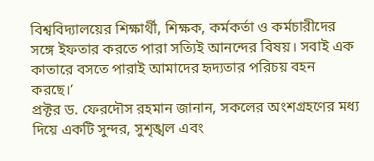বিশ্ববিদ্যালয়ের শিক্ষার্থী, শিক্ষক, কর্মকর্তা ও কর্মচারীদের সঙ্গে ইফতার করতে পারা সত্যিই আনন্দের বিষয়। সবাই এক কাতারে বসতে পারাই আমাদের হৃদ্যতার পরিচয় বহন করছে।’
প্রক্টর ড. ফেরদৌস রহমান জানান, সকলের অংশগ্রহণের মধ্য দিয়ে একটি সুন্দর, সুশৃঙ্খল এবং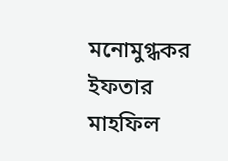মনোমুগ্ধকর ইফতার মাহফিল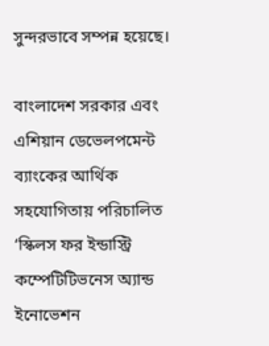সুন্দরভাবে সম্পন্ন হয়েছে।

বাংলাদেশ সরকার এবং এশিয়ান ডেভেলপমেন্ট ব্যাংকের আর্থিক সহযোগিতায় পরিচালিত ‘স্কিলস ফর ইন্ডাস্ট্রি কম্পেটিটিভনেস অ্যান্ড ইনোভেশন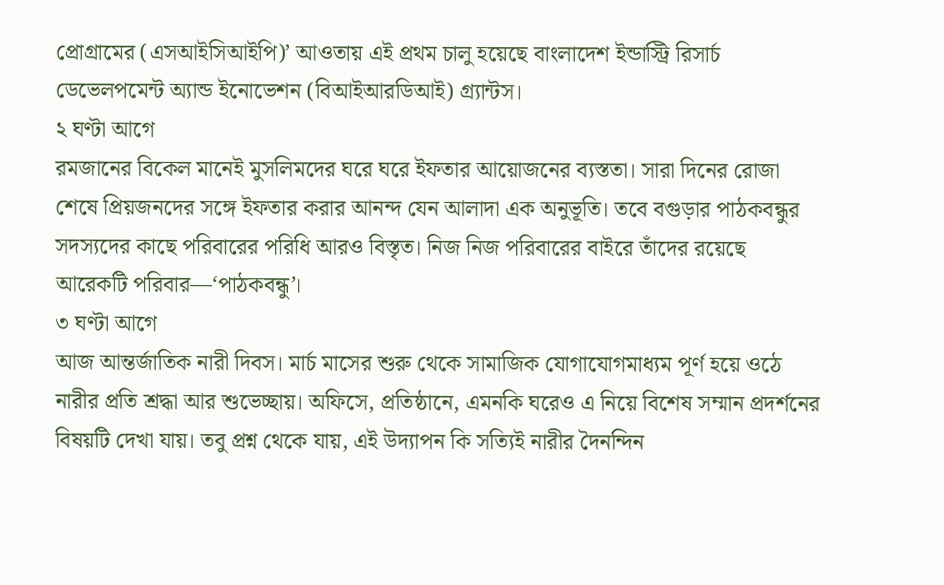প্রোগ্রামের (এসআইসিআইপি)’ আওতায় এই প্রথম চালু হয়েছে বাংলাদেশ ইন্ডাস্ট্রি রিসার্চ ডেভেলপমেন্ট অ্যান্ড ইনোভেশন (বিআইআরডিআই) গ্র্যান্টস।
২ ঘণ্টা আগে
রমজানের বিকেল মানেই মুসলিমদের ঘরে ঘরে ইফতার আয়োজনের ব্যস্ততা। সারা দিনের রোজা শেষে প্রিয়জনদের সঙ্গে ইফতার করার আনন্দ যেন আলাদা এক অনুভূতি। তবে বগুড়ার পাঠকবন্ধুর সদস্যদের কাছে পরিবারের পরিধি আরও বিস্তৃত। নিজ নিজ পরিবারের বাইরে তাঁদের রয়েছে আরেকটি পরিবার—‘পাঠকবন্ধু’।
৩ ঘণ্টা আগে
আজ আন্তর্জাতিক নারী দিবস। মার্চ মাসের শুরু থেকে সামাজিক যোগাযোগমাধ্যম পূর্ণ হয়ে ওঠে নারীর প্রতি শ্রদ্ধা আর শুভেচ্ছায়। অফিসে, প্রতিষ্ঠানে, এমনকি ঘরেও এ নিয়ে বিশেষ সম্মান প্রদর্শনের বিষয়টি দেখা যায়। তবু প্রশ্ন থেকে যায়, এই উদ্যাপন কি সত্যিই নারীর দৈনন্দিন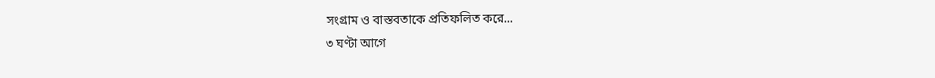সংগ্রাম ও বাস্তবতাকে প্রতিফলিত করে...
৩ ঘণ্টা আগে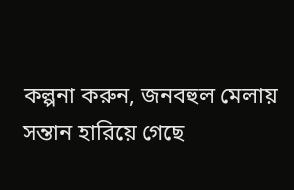কল্পনা করুন, জনবহুল মেলায় সন্তান হারিয়ে গেছে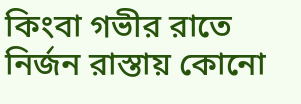কিংবা গভীর রাতে নির্জন রাস্তায় কোনো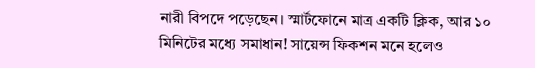নারী বিপদে পড়েছেন। স্মার্টফোনে মাত্র একটি ক্লিক, আর ১০ মিনিটের মধ্যে সমাধান! সায়েন্স ফিকশন মনে হলেও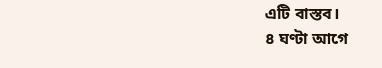এটি বাস্তব।
৪ ঘণ্টা আগে